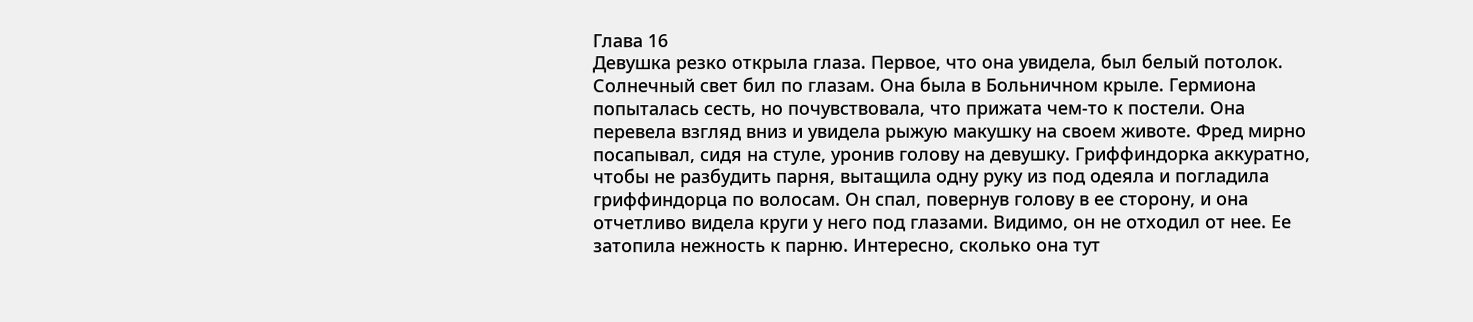Глава 16
Девушка резко открыла глаза. Первое, что она увидела, был белый потолок. Солнечный свет бил по глазам. Она была в Больничном крыле. Гермиона попыталась сесть, но почувствовала, что прижата чем-то к постели. Она перевела взгляд вниз и увидела рыжую макушку на своем животе. Фред мирно посапывал, сидя на стуле, уронив голову на девушку. Гриффиндорка аккуратно, чтобы не разбудить парня, вытащила одну руку из под одеяла и погладила гриффиндорца по волосам. Он спал, повернув голову в ее сторону, и она отчетливо видела круги у него под глазами. Видимо, он не отходил от нее. Ее затопила нежность к парню. Интересно, сколько она тут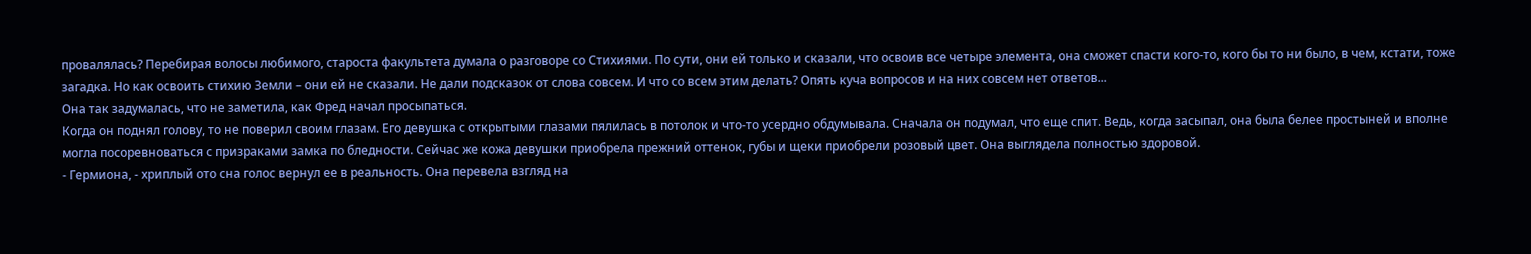провалялась? Перебирая волосы любимого, староста факультета думала о разговоре со Стихиями. По сути, они ей только и сказали, что освоив все четыре элемента, она сможет спасти кого-то, кого бы то ни было, в чем, кстати, тоже загадка. Но как освоить стихию Земли – они ей не сказали. Не дали подсказок от слова совсем. И что со всем этим делать? Опять куча вопросов и на них совсем нет ответов...
Она так задумалась, что не заметила, как Фред начал просыпаться.
Когда он поднял голову, то не поверил своим глазам. Его девушка с открытыми глазами пялилась в потолок и что-то усердно обдумывала. Сначала он подумал, что еще спит. Ведь, когда засыпал, она была белее простыней и вполне могла посоревноваться с призраками замка по бледности. Сейчас же кожа девушки приобрела прежний оттенок, губы и щеки приобрели розовый цвет. Она выглядела полностью здоровой.
- Гермиона, - хриплый ото сна голос вернул ее в реальность. Она перевела взгляд на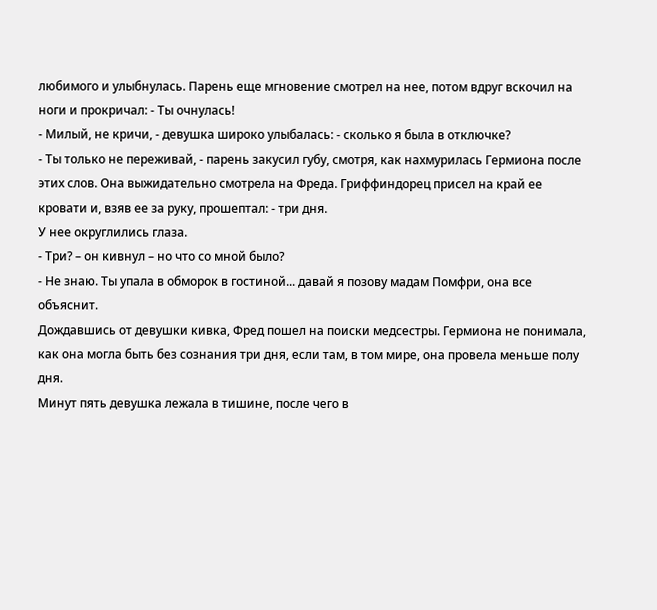любимого и улыбнулась. Парень еще мгновение смотрел на нее, потом вдруг вскочил на ноги и прокричал: - Ты очнулась!
- Милый, не кричи, - девушка широко улыбалась: - сколько я была в отключке?
- Ты только не переживай, - парень закусил губу, смотря, как нахмурилась Гермиона после этих слов. Она выжидательно смотрела на Фреда. Гриффиндорец присел на край ее кровати и, взяв ее за руку, прошептал: - три дня.
У нее округлились глаза.
- Три? – он кивнул – но что со мной было?
- Не знаю. Ты упала в обморок в гостиной... давай я позову мадам Помфри, она все объяснит.
Дождавшись от девушки кивка, Фред пошел на поиски медсестры. Гермиона не понимала, как она могла быть без сознания три дня, если там, в том мире, она провела меньше полу дня.
Минут пять девушка лежала в тишине, после чего в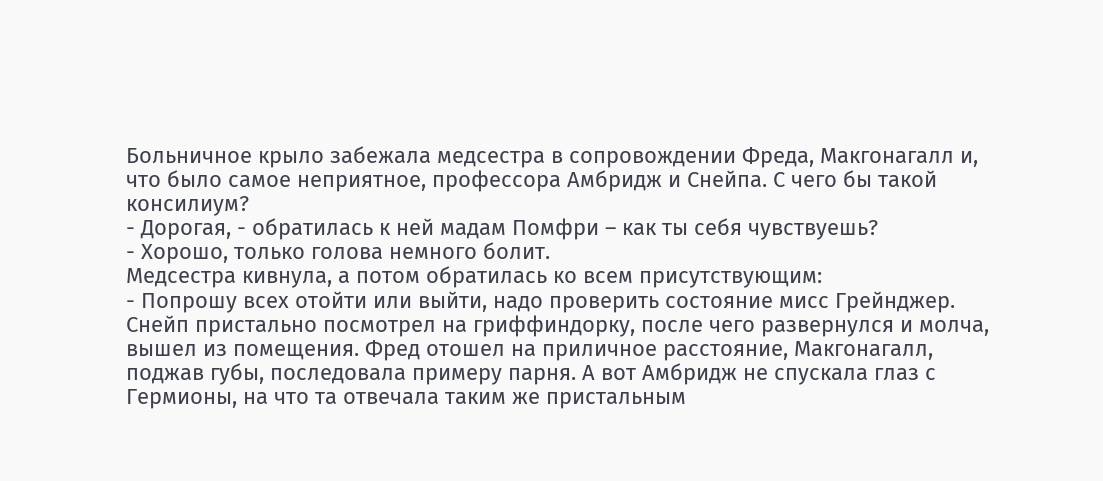Больничное крыло забежала медсестра в сопровождении Фреда, Макгонагалл и, что было самое неприятное, профессора Амбридж и Снейпа. С чего бы такой консилиум?
- Дорогая, - обратилась к ней мадам Помфри – как ты себя чувствуешь?
- Хорошо, только голова немного болит.
Медсестра кивнула, а потом обратилась ко всем присутствующим:
- Попрошу всех отойти или выйти, надо проверить состояние мисс Грейнджер.
Снейп пристально посмотрел на гриффиндорку, после чего развернулся и молча, вышел из помещения. Фред отошел на приличное расстояние, Макгонагалл, поджав губы, последовала примеру парня. А вот Амбридж не спускала глаз с Гермионы, на что та отвечала таким же пристальным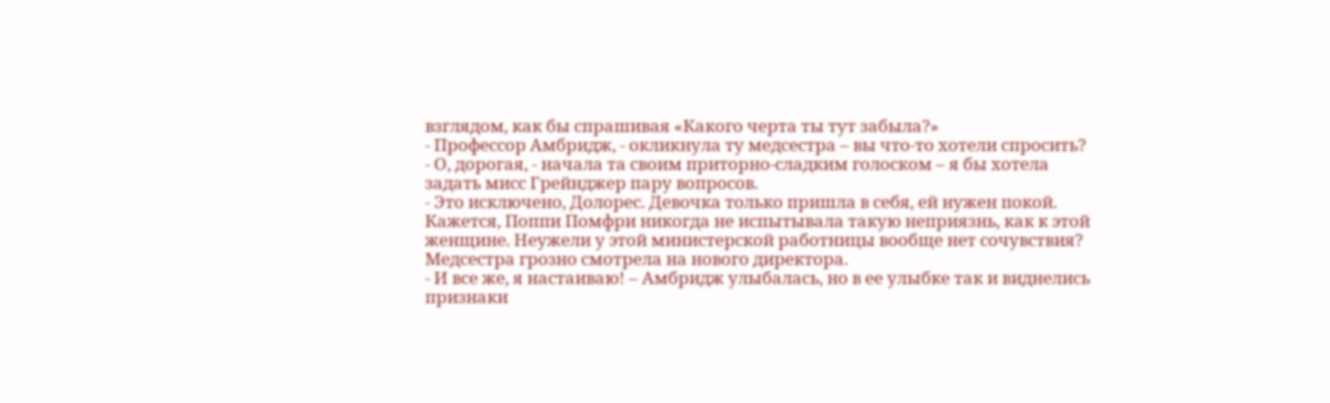взглядом, как бы спрашивая «Какого черта ты тут забыла?»
- Профессор Амбридж, - окликнула ту медсестра – вы что-то хотели спросить?
- О, дорогая, - начала та своим приторно-сладким голоском – я бы хотела задать мисс Грейнджер пару вопросов.
- Это исключено, Долорес. Девочка только пришла в себя, ей нужен покой.
Кажется, Поппи Помфри никогда не испытывала такую неприязнь, как к этой женщине. Неужели у этой министерской работницы вообще нет сочувствия? Медсестра грозно смотрела на нового директора.
- И все же, я настаиваю! – Амбридж улыбалась, но в ее улыбке так и виднелись признаки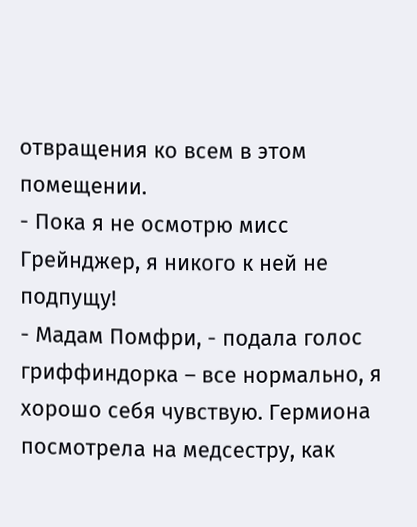отвращения ко всем в этом помещении.
- Пока я не осмотрю мисс Грейнджер, я никого к ней не подпущу!
- Мадам Помфри, - подала голос гриффиндорка – все нормально, я хорошо себя чувствую. Гермиона посмотрела на медсестру, как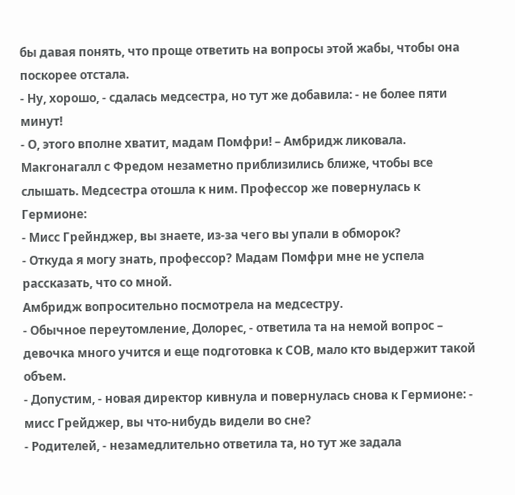бы давая понять, что проще ответить на вопросы этой жабы, чтобы она поскорее отстала.
- Ну, хорошо, - сдалась медсестра, но тут же добавила: - не более пяти минут!
- О, этого вполне хватит, мадам Помфри! – Амбридж ликовала.
Макгонагалл с Фредом незаметно приблизились ближе, чтобы все слышать. Медсестра отошла к ним. Профессор же повернулась к Гермионе:
- Мисс Грейнджер, вы знаете, из-за чего вы упали в обморок?
- Откуда я могу знать, профессор? Мадам Помфри мне не успела рассказать, что со мной.
Амбридж вопросительно посмотрела на медсестру.
- Обычное переутомление, Долорес, - ответила та на немой вопрос – девочка много учится и еще подготовка к СОВ, мало кто выдержит такой объем.
- Допустим, - новая директор кивнула и повернулась снова к Гермионе: - мисс Грейджер, вы что-нибудь видели во сне?
- Родителей, - незамедлительно ответила та, но тут же задала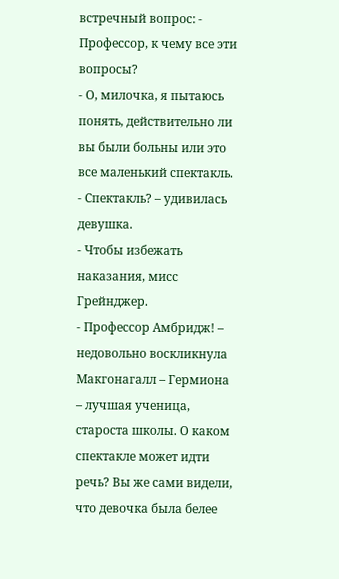встречный вопрос: - Профессор, к чему все эти вопросы?
- О, милочка, я пытаюсь понять, действительно ли вы были больны или это все маленький спектакль.
- Спектакль? – удивилась девушка.
- Чтобы избежать наказания, мисс Грейнджер.
- Профессор Амбридж! – недовольно воскликнула Макгонагалл – Гермиона – лучшая ученица, староста школы. О каком спектакле может идти речь? Вы же сами видели, что девочка была белее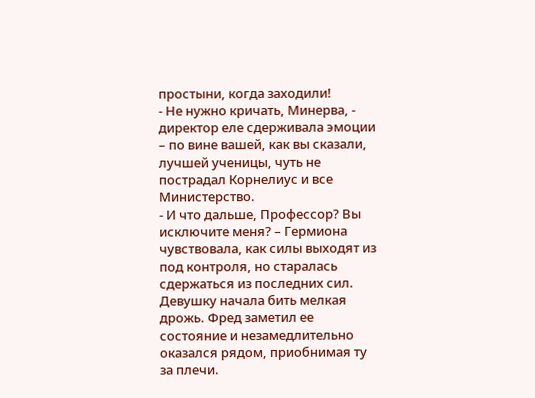простыни, когда заходили!
- Не нужно кричать, Минерва, - директор еле сдерживала эмоции – по вине вашей, как вы сказали, лучшей ученицы, чуть не пострадал Корнелиус и все Министерство.
- И что дальше, Профессор? Вы исключите меня? – Гермиона чувствовала, как силы выходят из под контроля, но старалась сдержаться из последних сил. Девушку начала бить мелкая дрожь. Фред заметил ее состояние и незамедлительно оказался рядом, приобнимая ту за плечи.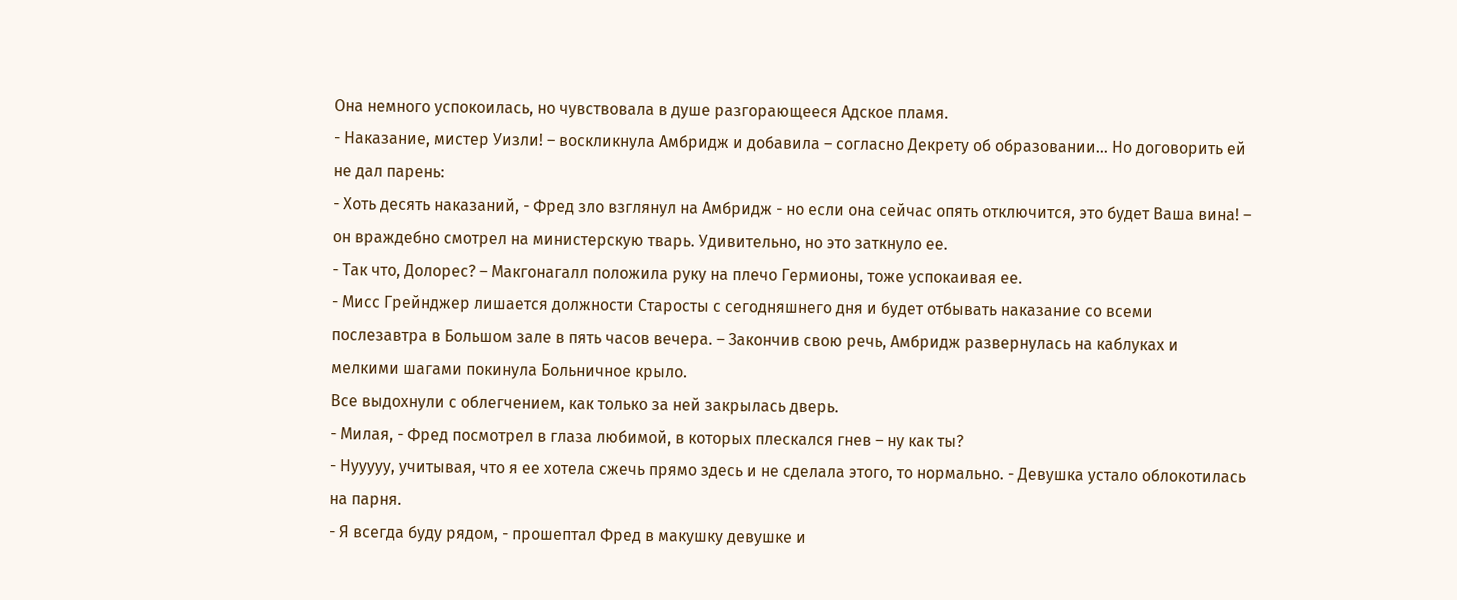Она немного успокоилась, но чувствовала в душе разгорающееся Адское пламя.
- Наказание, мистер Уизли! – воскликнула Амбридж и добавила – согласно Декрету об образовании... Но договорить ей не дал парень:
- Хоть десять наказаний, - Фред зло взглянул на Амбридж - но если она сейчас опять отключится, это будет Ваша вина! – он враждебно смотрел на министерскую тварь. Удивительно, но это заткнуло ее.
- Так что, Долорес? – Макгонагалл положила руку на плечо Гермионы, тоже успокаивая ее.
- Мисс Грейнджер лишается должности Старосты с сегодняшнего дня и будет отбывать наказание со всеми послезавтра в Большом зале в пять часов вечера. – Закончив свою речь, Амбридж развернулась на каблуках и мелкими шагами покинула Больничное крыло.
Все выдохнули с облегчением, как только за ней закрылась дверь.
- Милая, - Фред посмотрел в глаза любимой, в которых плескался гнев – ну как ты?
- Нууууу, учитывая, что я ее хотела сжечь прямо здесь и не сделала этого, то нормально. - Девушка устало облокотилась на парня.
- Я всегда буду рядом, - прошептал Фред в макушку девушке и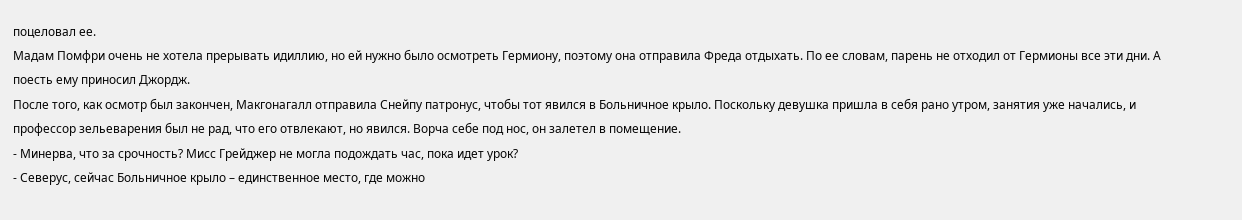поцеловал ее.
Мадам Помфри очень не хотела прерывать идиллию, но ей нужно было осмотреть Гермиону, поэтому она отправила Фреда отдыхать. По ее словам, парень не отходил от Гермионы все эти дни. А поесть ему приносил Джордж.
После того, как осмотр был закончен, Макгонагалл отправила Снейпу патронус, чтобы тот явился в Больничное крыло. Поскольку девушка пришла в себя рано утром, занятия уже начались, и профессор зельеварения был не рад, что его отвлекают, но явился. Ворча себе под нос, он залетел в помещение.
- Минерва, что за срочность? Мисс Грейджер не могла подождать час, пока идет урок?
- Северус, сейчас Больничное крыло – единственное место, где можно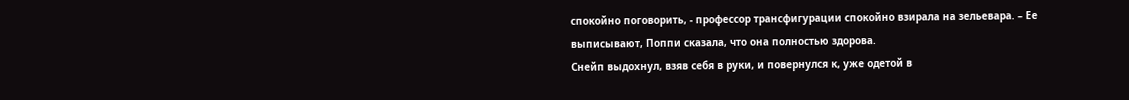спокойно поговорить, - профессор трансфигурации спокойно взирала на зельевара. – Ее выписывают, Поппи сказала, что она полностью здорова.
Снейп выдохнул, взяв себя в руки, и повернулся к, уже одетой в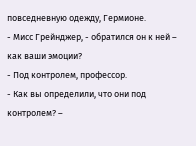повседневную одежду, Гермионе.
- Мисс Грейнджер, - обратился он к ней – как ваши эмоции?
- Под контролем, профессор.
- Как вы определили, что они под контролем? –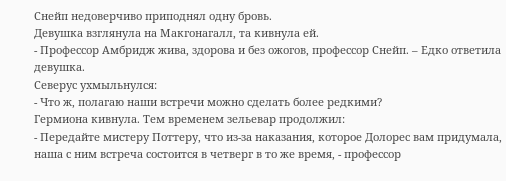Снейп недоверчиво приподнял одну бровь.
Девушка взглянула на Макгонагалл, та кивнула ей.
- Профессор Амбридж жива, здорова и без ожогов, профессор Снейп. – Едко ответила девушка.
Северус ухмыльнулся:
- Что ж, полагаю наши встречи можно сделать более редкими?
Гермиона кивнула. Тем временем зельевар продолжил:
- Передайте мистеру Поттеру, что из-за наказания, которое Долорес вам придумала, наша с ним встреча состоится в четверг в то же время, - профессор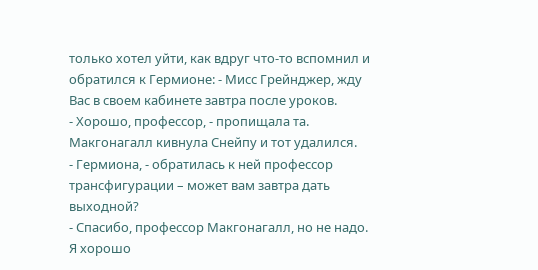только хотел уйти, как вдруг что-то вспомнил и обратился к Гермионе: - Мисс Грейнджер, жду Вас в своем кабинете завтра после уроков.
- Хорошо, профессор, - пропищала та. Макгонагалл кивнула Снейпу и тот удалился.
- Гермиона, - обратилась к ней профессор трансфигурации – может вам завтра дать выходной?
- Спасибо, профессор Макгонагалл, но не надо. Я хорошо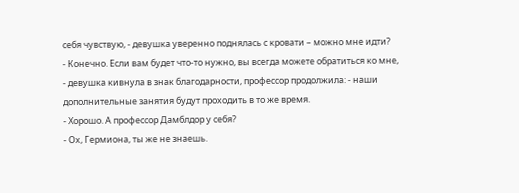себя чувствую, - девушка уверенно поднялась с кровати – можно мне идти?
- Конечно. Если вам будет что-то нужно, вы всегда можете обратиться ко мне, - девушка кивнула в знак благодарности, профессор продолжила: - наши дополнительные занятия будут проходить в то же время.
- Хорошо. А профессор Дамблдор у себя?
- Ох, Гермиона, ты же не знаешь.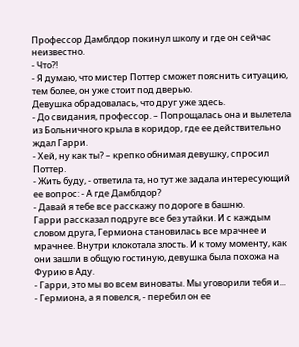Профессор Дамблдор покинул школу и где он сейчас неизвестно.
- Что?!
- Я думаю, что мистер Поттер сможет пояснить ситуацию, тем более, он уже стоит под дверью.
Девушка обрадовалась, что друг уже здесь.
- До свидания, профессор. – Попрощалась она и вылетела из Больничного крыла в коридор, где ее действительно ждал Гарри.
- Хей, ну как ты? – крепко обнимая девушку, спросил Поттер.
- Жить буду, - ответила та, но тут же задала интересующий ее вопрос: - А где Дамблдор?
- Давай я тебе все расскажу по дороге в башню.
Гарри рассказал подруге все без утайки. И с каждым словом друга, Гермиона становилась все мрачнее и мрачнее. Внутри клокотала злость. И к тому моменту, как они зашли в общую гостиную, девушка была похожа на Фурию в Аду.
- Гарри, это мы во всем виноваты. Мы уговорили тебя и...
- Гермиона, а я повелся, - перебил он ее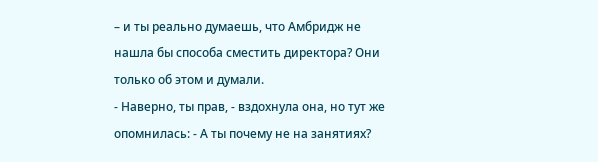– и ты реально думаешь, что Амбридж не нашла бы способа сместить директора? Они только об этом и думали.
- Наверно, ты прав, - вздохнула она, но тут же опомнилась: - А ты почему не на занятиях?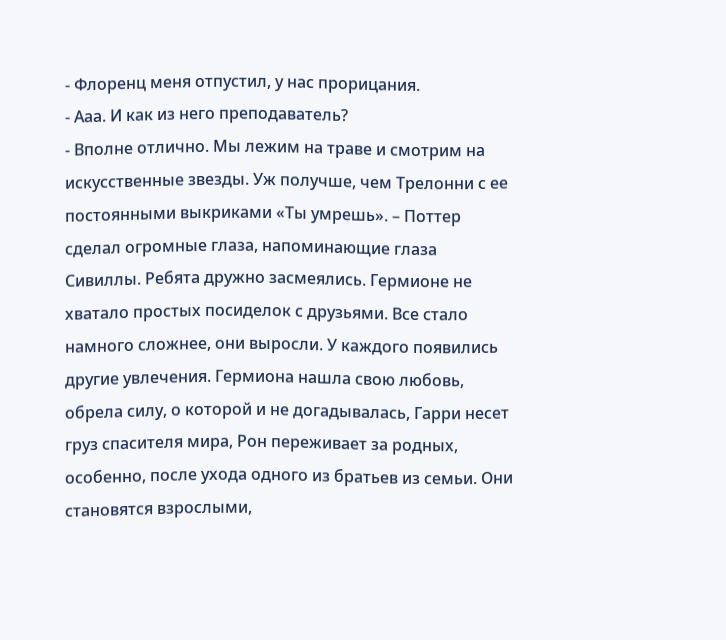- Флоренц меня отпустил, у нас прорицания.
- Ааа. И как из него преподаватель?
- Вполне отлично. Мы лежим на траве и смотрим на искусственные звезды. Уж получше, чем Трелонни с ее постоянными выкриками «Ты умрешь». – Поттер сделал огромные глаза, напоминающие глаза Сивиллы. Ребята дружно засмеялись. Гермионе не хватало простых посиделок с друзьями. Все стало намного сложнее, они выросли. У каждого появились другие увлечения. Гермиона нашла свою любовь, обрела силу, о которой и не догадывалась, Гарри несет груз спасителя мира, Рон переживает за родных, особенно, после ухода одного из братьев из семьи. Они становятся взрослыми,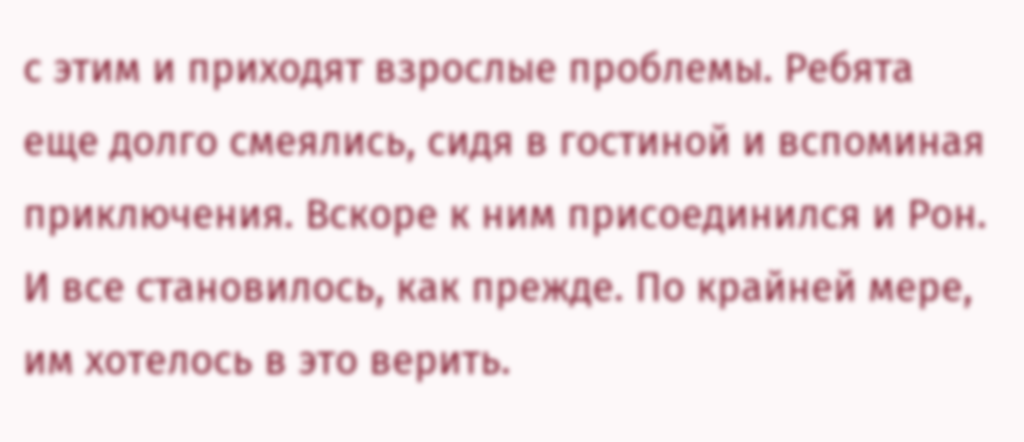с этим и приходят взрослые проблемы. Ребята еще долго смеялись, сидя в гостиной и вспоминая приключения. Вскоре к ним присоединился и Рон. И все становилось, как прежде. По крайней мере, им хотелось в это верить.